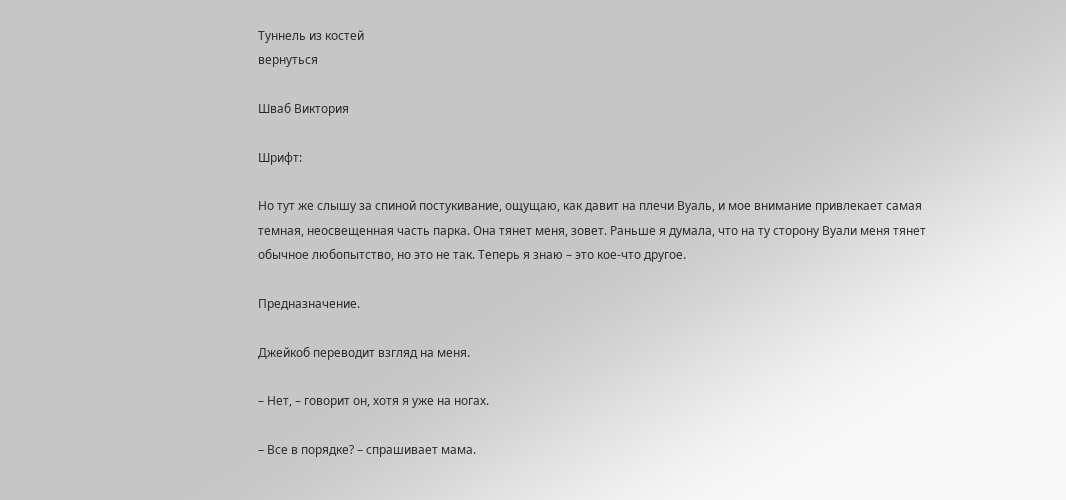Туннель из костей
вернуться

Шваб Виктория

Шрифт:

Но тут же слышу за спиной постукивание, ощущаю, как давит на плечи Вуаль, и мое внимание привлекает самая темная, неосвещенная часть парка. Она тянет меня, зовет. Раньше я думала, что на ту сторону Вуали меня тянет обычное любопытство, но это не так. Теперь я знаю – это кое-что другое.

Предназначение.

Джейкоб переводит взгляд на меня.

– Нет, – говорит он, хотя я уже на ногах.

– Все в порядке? – спрашивает мама.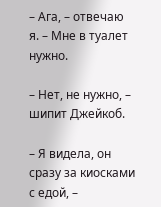– Ага, – отвечаю я. – Мне в туалет нужно.

– Нет, не нужно, – шипит Джейкоб.

– Я видела, он сразу за киосками с едой, –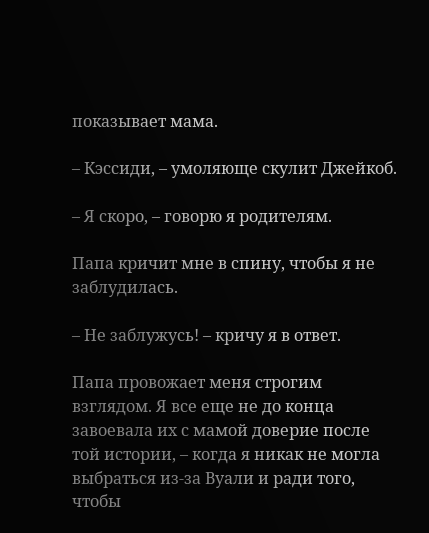показывает мама.

– Кэссиди, – умоляюще скулит Джейкоб.

– Я скоро, – говорю я родителям.

Папа кричит мне в спину, чтобы я не заблудилась.

– Не заблужусь! – кричу я в ответ.

Папа провожает меня строгим взглядом. Я все еще не до конца завоевала их с мамой доверие после той истории, – когда я никак не могла выбраться из-за Вуали и ради того, чтобы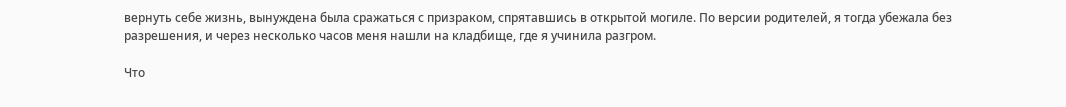вернуть себе жизнь, вынуждена была сражаться с призраком, спрятавшись в открытой могиле. По версии родителей, я тогда убежала без разрешения, и через несколько часов меня нашли на кладбище, где я учинила разгром.

Что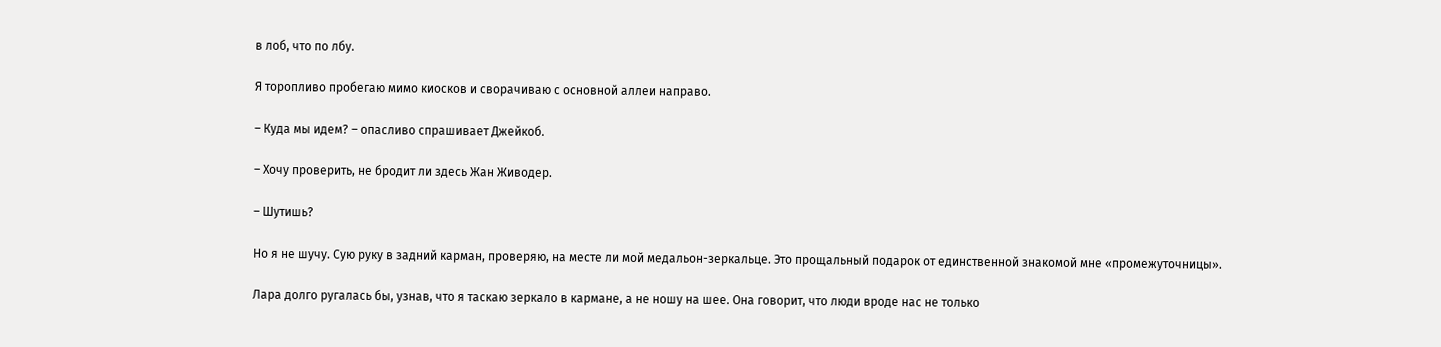в лоб, что по лбу.

Я торопливо пробегаю мимо киосков и сворачиваю с основной аллеи направо.

– Куда мы идем? – опасливо спрашивает Джейкоб.

– Хочу проверить, не бродит ли здесь Жан Живодер.

– Шутишь?

Но я не шучу. Сую руку в задний карман, проверяю, на месте ли мой медальон-зеркальце. Это прощальный подарок от единственной знакомой мне «промежуточницы».

Лара долго ругалась бы, узнав, что я таскаю зеркало в кармане, а не ношу на шее. Она говорит, что люди вроде нас не только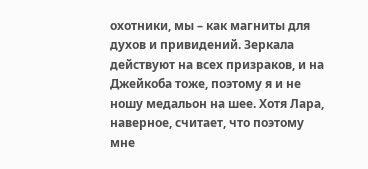охотники, мы – как магниты для духов и привидений. Зеркала действуют на всех призраков, и на Джейкоба тоже, поэтому я и не ношу медальон на шее. Хотя Лара, наверное, считает, что поэтому мне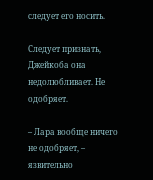следует его носить.

Следует признать, Джейкоба она недолюбливает. Не одобряет.

– Лара вообще ничего не одобряет, – язвительно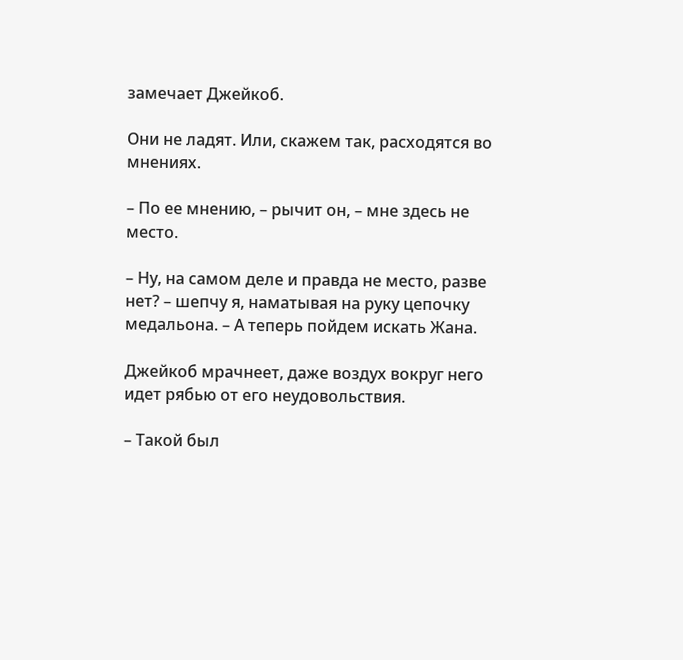замечает Джейкоб.

Они не ладят. Или, скажем так, расходятся во мнениях.

– По ее мнению, – рычит он, – мне здесь не место.

– Ну, на самом деле и правда не место, разве нет? – шепчу я, наматывая на руку цепочку медальона. – А теперь пойдем искать Жана.

Джейкоб мрачнеет, даже воздух вокруг него идет рябью от его неудовольствия.

– Такой был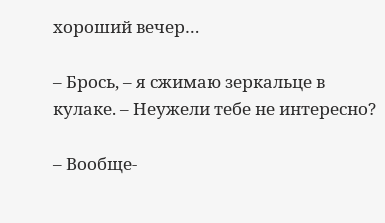хороший вечер…

– Брось, – я сжимаю зеркальце в кулаке. – Неужели тебе не интересно?

– Вообще-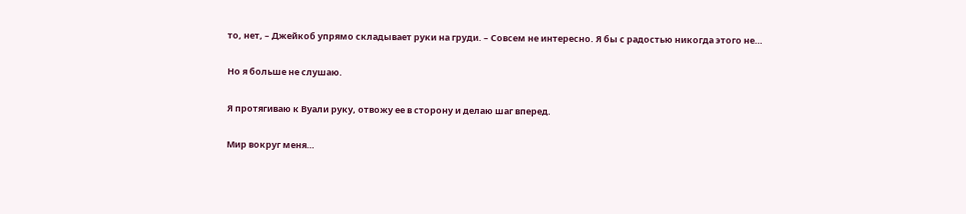то, нет, – Джейкоб упрямо складывает руки на груди. – Совсем не интересно. Я бы с радостью никогда этого не…

Но я больше не слушаю.

Я протягиваю к Вуали руку, отвожу ее в сторону и делаю шаг вперед.

Мир вокруг меня…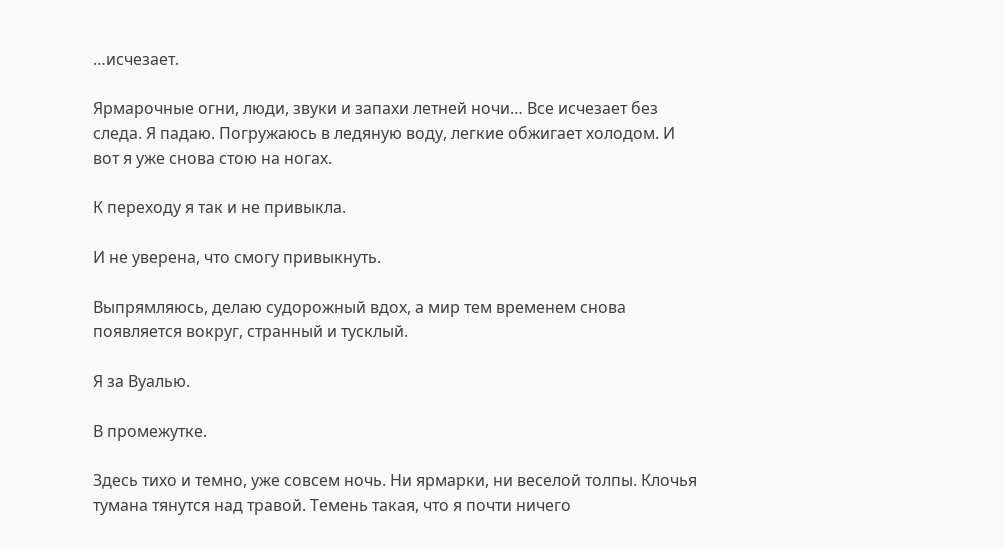…исчезает.

Ярмарочные огни, люди, звуки и запахи летней ночи… Все исчезает без следа. Я падаю. Погружаюсь в ледяную воду, легкие обжигает холодом. И вот я уже снова стою на ногах.

К переходу я так и не привыкла.

И не уверена, что смогу привыкнуть.

Выпрямляюсь, делаю судорожный вдох, а мир тем временем снова появляется вокруг, странный и тусклый.

Я за Вуалью.

В промежутке.

Здесь тихо и темно, уже совсем ночь. Ни ярмарки, ни веселой толпы. Клочья тумана тянутся над травой. Темень такая, что я почти ничего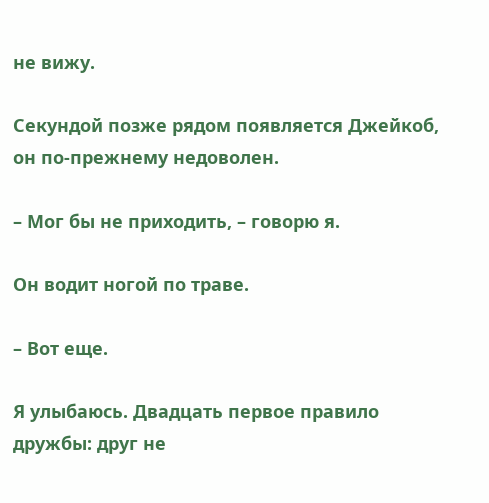не вижу.

Секундой позже рядом появляется Джейкоб, он по-прежнему недоволен.

– Мог бы не приходить, – говорю я.

Он водит ногой по траве.

– Вот еще.

Я улыбаюсь. Двадцать первое правило дружбы: друг не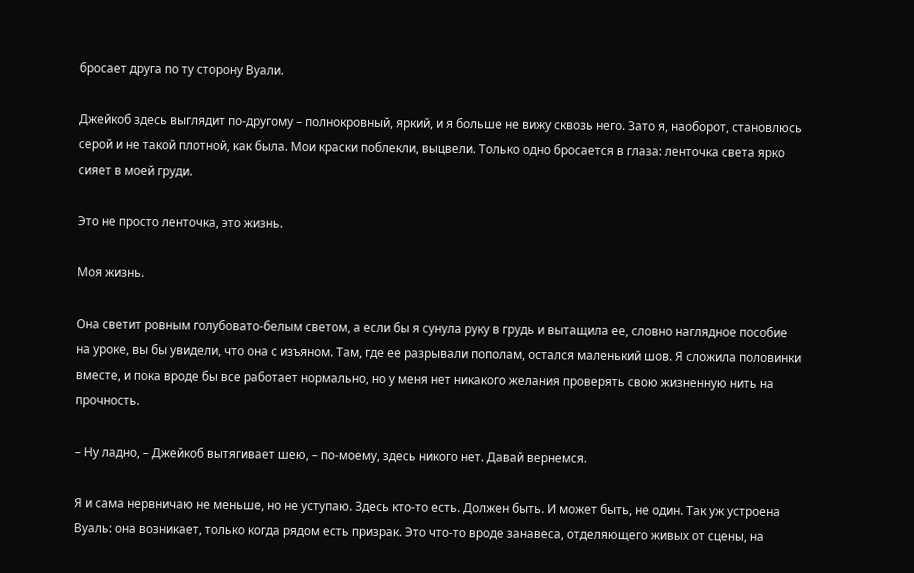бросает друга по ту сторону Вуали.

Джейкоб здесь выглядит по-другому – полнокровный, яркий, и я больше не вижу сквозь него. Зато я, наоборот, становлюсь серой и не такой плотной, как была. Мои краски поблекли, выцвели. Только одно бросается в глаза: ленточка света ярко сияет в моей груди.

Это не просто ленточка, это жизнь.

Моя жизнь.

Она светит ровным голубовато-белым светом, а если бы я сунула руку в грудь и вытащила ее, словно наглядное пособие на уроке, вы бы увидели, что она с изъяном. Там, где ее разрывали пополам, остался маленький шов. Я сложила половинки вместе, и пока вроде бы все работает нормально, но у меня нет никакого желания проверять свою жизненную нить на прочность.

– Ну ладно, – Джейкоб вытягивает шею, – по-моему, здесь никого нет. Давай вернемся.

Я и сама нервничаю не меньше, но не уступаю. Здесь кто-то есть. Должен быть. И может быть, не один. Так уж устроена Вуаль: она возникает, только когда рядом есть призрак. Это что-то вроде занавеса, отделяющего живых от сцены, на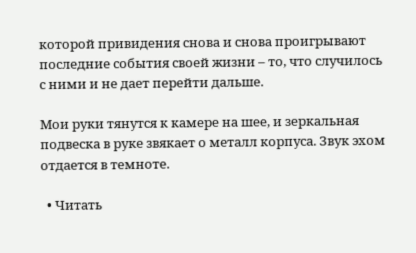которой привидения снова и снова проигрывают последние события своей жизни – то, что случилось с ними и не дает перейти дальше.

Мои руки тянутся к камере на шее, и зеркальная подвеска в руке звякает о металл корпуса. Звук эхом отдается в темноте.

  • Читать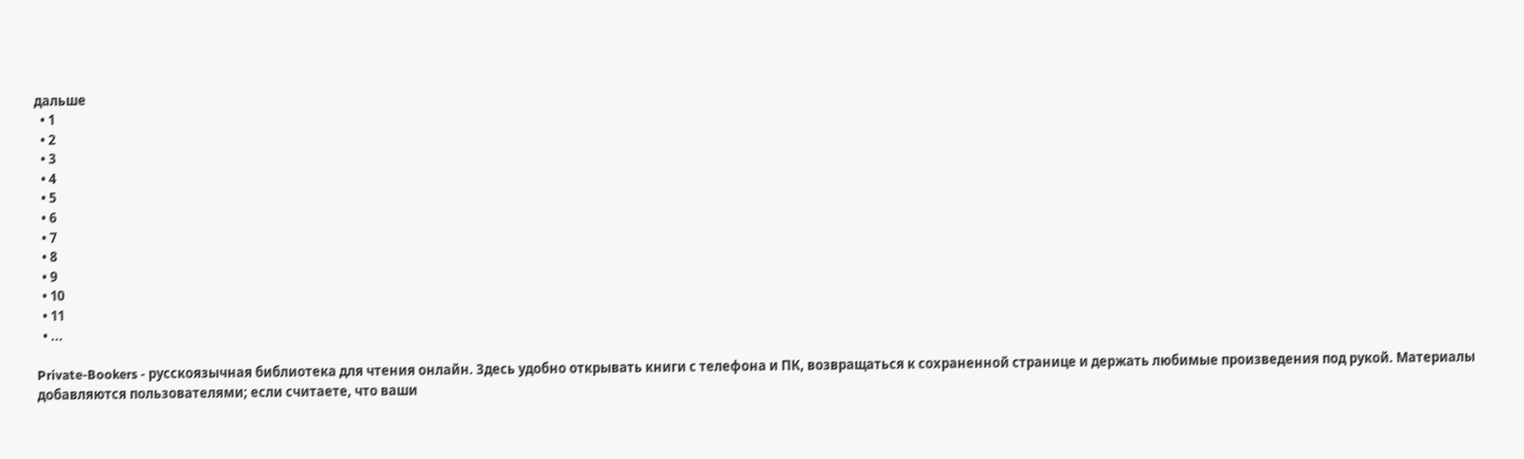дальше
  • 1
  • 2
  • 3
  • 4
  • 5
  • 6
  • 7
  • 8
  • 9
  • 10
  • 11
  • ...

Private-Bookers - русскоязычная библиотека для чтения онлайн. Здесь удобно открывать книги с телефона и ПК, возвращаться к сохраненной странице и держать любимые произведения под рукой. Материалы добавляются пользователями; если считаете, что ваши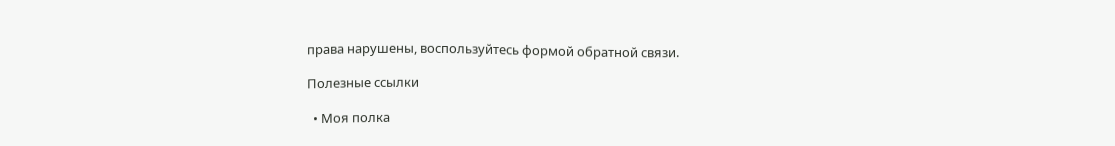права нарушены, воспользуйтесь формой обратной связи.

Полезные ссылки

  • Моя полка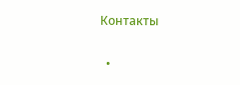Контакты

  •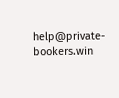help@private-bookers.win